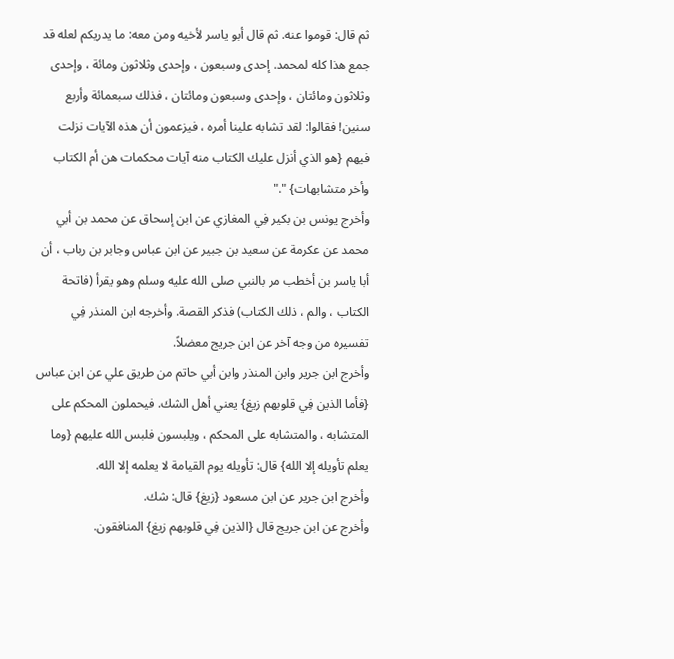ثم قال: قوموا عنه. ثم قال أبو ياسر لأخيه ومن معه: ما يدريكم لعله قد جمع هذا كله لمحمد. إحدى وسبعون ، وإحدى وثلاثون ومائة ، وإحدى وثلاثون ومائتان ، وإحدى وسبعون ومائتان ، فذلك سبعمائة وأربع سنين! فقالوا: لقد تشابه علينا أمره ، فيزعمون أن هذه الآيات نزلت فيهم {هو الذي أنزل عليك الكتاب منه آيات محكمات هن أم الكتاب وأخر متشابهات} "."
وأخرج يونس بن بكير فِي المغازي عن ابن إسحاق عن محمد بن أبي محمد عن عكرمة عن سعيد بن جبير عن ابن عباس وجابر بن رباب ، أن أبا ياسر بن أخطب مر بالنبي صلى الله عليه وسلم وهو يقرأ (فاتحة الكتاب ، والم ، ذلك الكتاب) فذكر القصة. وأخرجه ابن المنذر فِي تفسيره من وجه آخر عن ابن جريج معضلاً.
وأخرج ابن جرير وابن المنذر وابن أبي حاتم من طريق علي عن ابن عباس {فأما الذين فِي قلوبهم زيغ} يعني أهل الشك. فيحملون المحكم على المتشابه ، والمتشابه على المحكم ، ويلبسون فلبس الله عليهم {وما يعلم تأويله إلا الله} قال: تأويله يوم القيامة لا يعلمه إلا الله.
وأخرج ابن جرير عن ابن مسعود {زيغ} قال: شك.
وأخرج عن ابن جريج قال {الذين فِي قلوبهم زيغ} المنافقون.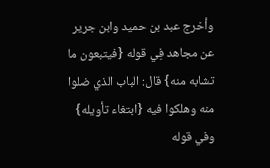وأخرج عبد بن حميد وابن جرير عن مجاهد فِي قوله {فيتبعون ما تشابه منه} قال: الباب الذي ضلوا منه وهلكوا فيه {ابتغاء تأويله} وفي قوله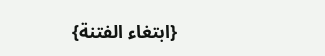{ابتغاء الفتنة}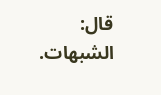قال: الشبهات.